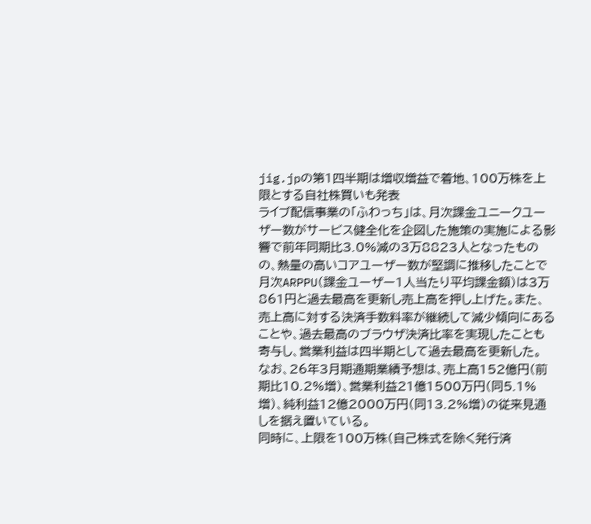jig.jpの第1四半期は増収増益で着地、100万株を上限とする自社株買いも発表
ライブ配信事業の「ふわっち」は、月次課金ユニークユーザー数がサービス健全化を企図した施策の実施による影響で前年同期比3.0%減の3万8823人となったものの、熱量の高いコアユーザー数が堅調に推移したことで月次ARPPU(課金ユーザー1人当たり平均課金額)は3万861円と過去最高を更新し売上高を押し上げた。また、売上高に対する決済手数料率が継続して減少傾向にあることや、過去最高のブラウザ決済比率を実現したことも寄与し、営業利益は四半期として過去最高を更新した。
なお、26年3月期通期業績予想は、売上高152億円(前期比10.2%増)、営業利益21億1500万円(同5.1%増)、純利益12億2000万円(同13.2%増)の従来見通しを据え置いている。
同時に、上限を100万株(自己株式を除く発行済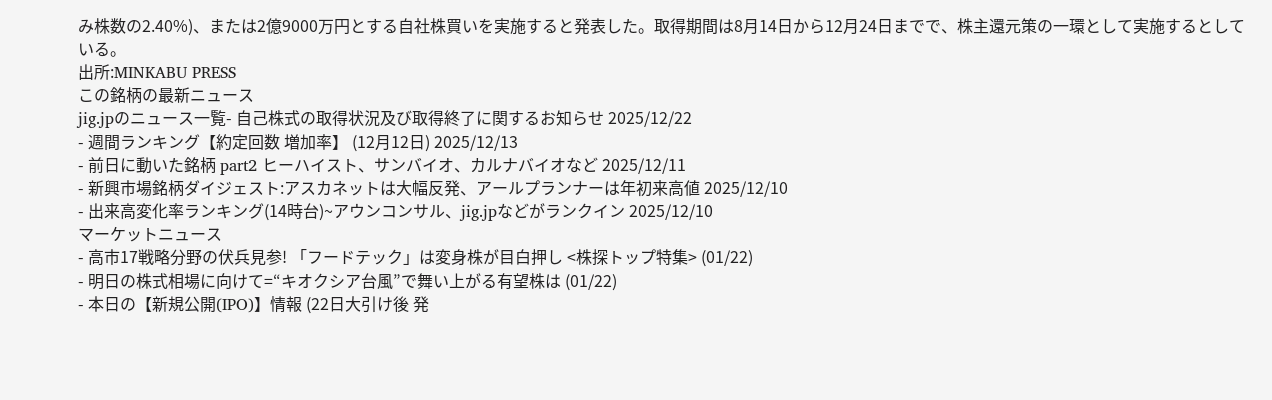み株数の2.40%)、または2億9000万円とする自社株買いを実施すると発表した。取得期間は8月14日から12月24日までで、株主還元策の一環として実施するとしている。
出所:MINKABU PRESS
この銘柄の最新ニュース
jig.jpのニュース一覧- 自己株式の取得状況及び取得終了に関するお知らせ 2025/12/22
- 週間ランキング【約定回数 増加率】 (12月12日) 2025/12/13
- 前日に動いた銘柄 part2 ヒーハイスト、サンバイオ、カルナバイオなど 2025/12/11
- 新興市場銘柄ダイジェスト:アスカネットは大幅反発、アールプランナーは年初来高値 2025/12/10
- 出来高変化率ランキング(14時台)~アウンコンサル、jig.jpなどがランクイン 2025/12/10
マーケットニュース
- 高市17戦略分野の伏兵見参! 「フードテック」は変身株が目白押し <株探トップ特集> (01/22)
- 明日の株式相場に向けて=“キオクシア台風”で舞い上がる有望株は (01/22)
- 本日の【新規公開(IPO)】情報 (22日大引け後 発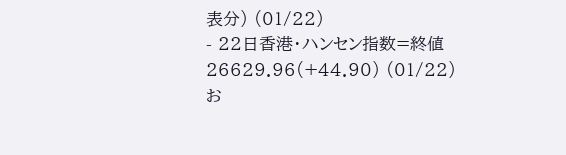表分) (01/22)
- 22日香港・ハンセン指数=終値26629.96(+44.90) (01/22)
お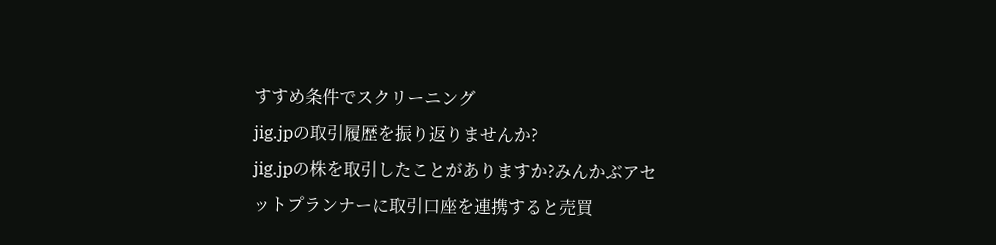すすめ条件でスクリーニング
jig.jpの取引履歴を振り返りませんか?
jig.jpの株を取引したことがありますか?みんかぶアセットプランナーに取引口座を連携すると売買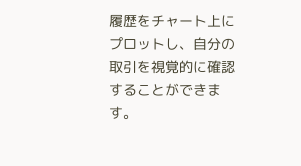履歴をチャート上にプロットし、自分の取引を視覚的に確認することができます。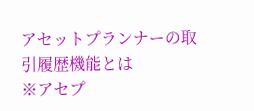アセットプランナーの取引履歴機能とは
※アセプ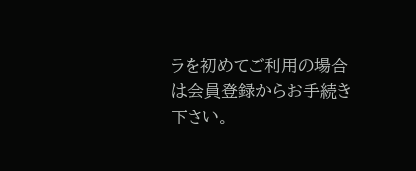ラを初めてご利用の場合は会員登録からお手続き下さい。